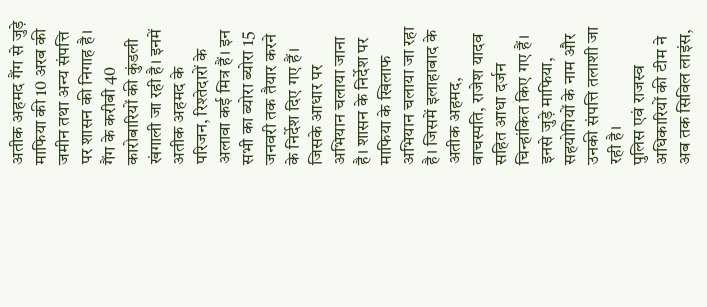अतीक अहमद गैंग से जुड़े माफिया की 10 अरब की जमीन तथा अन्य संपत्ति पर शासन की निगाह है। गैंग के करीबी 40 कारोबारियों की कुंडली खंगाली जा रही है। इनमें अतीक अहमद के परिजन, रिश्तेदारों के अलावा कई मित्र हैं। इन सभी का ब्योरा ब्योरा 15 जनवरी तक तैयार करने के निर्देश दिए गए हैं। जिसके आधार पर अभियान चलाया जाना है। शासन के निर्देश पर माफिया के खिलाफ अभियान चलाया जा रहा है। जिसमें इलाहाबाद के अतीक अहमद, वाचस्पति, राजेश यादव सहित आधा दर्जन चिन्हांकित किए गए हैं। इनसे जुड़े माफिया, सहयोगियों के नाम और उनकी संपत्ति तलाशी जा रही है।
पुलिस एवं राजस्व अधिकारियों की टीम ने अब तक सिविल लाइंस,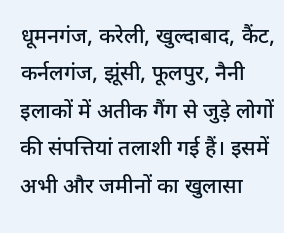धूमनगंज, करेली, खुल्दाबाद, कैंट, कर्नलगंज, झूंसी, फूलपुर, नैनी इलाकों में अतीक गैंग से जुड़े लोगों की संपत्तियां तलाशी गई हैं। इसमें अभी और जमीनों का खुलासा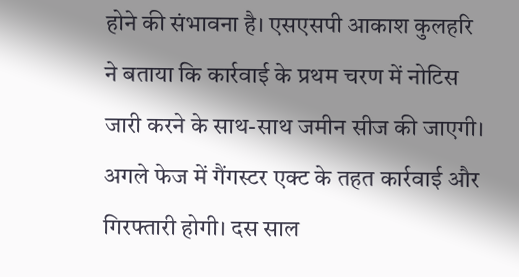होने की संभावना है। एसएसपी आकाश कुलहरि ने बताया कि कार्रवाई के प्रथम चरण में नोटिस जारी करने के साथ-साथ जमीन सीज की जाएगी। अगले फेज में गैंगस्टर एक्ट के तहत कार्रवाई और गिरफ्तारी होगी। दस साल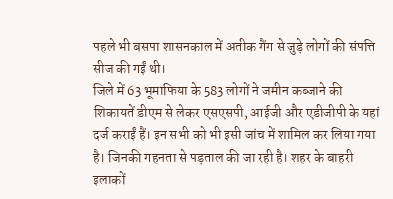पहले भी बसपा शासनकाल में अतीक गैंग से जुड़े लोगों की संपत्ति सीज की गईं थी।
जिले में 63 भूमाफिया के 583 लोगों ने जमीन कब्जाने की शिकायतें डीएम से लेकर एसएसपी, आईजी और एडीजीपी के यहां दर्ज कराईं हैं। इन सभी को भी इसी जांच में शामिल कर लिया गया है। जिनकी गहनता से पड़ताल की जा रही है। शहर के बाहरी इलाकों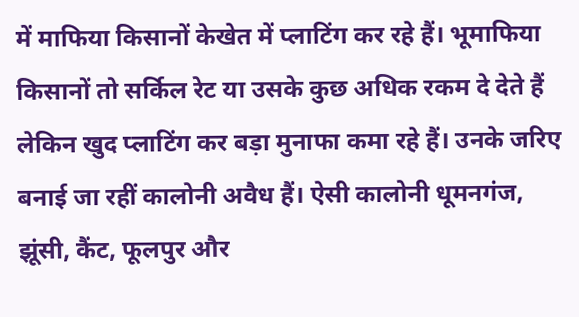में माफिया किसानों केखेत में प्लाटिंग कर रहे हैं। भूमाफिया किसानों तो सर्किल रेट या उसके कुछ अधिक रकम दे देते हैं लेकिन खुद प्लाटिंग कर बड़ा मुनाफा कमा रहे हैं। उनके जरिए बनाई जा रहीं कालोनी अवैध हैं। ऐसी कालोनी धूमनगंज, झूंसी, कैंट, फूलपुर और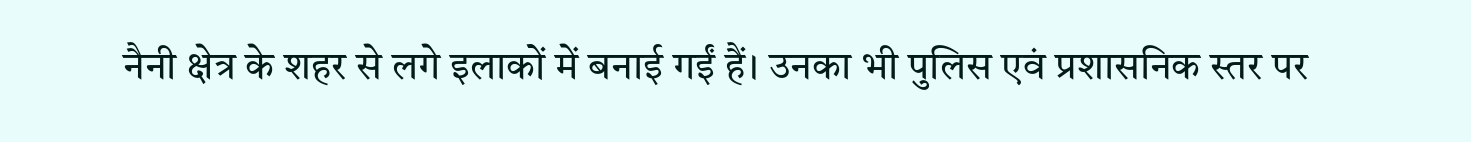नैनी क्षेत्र के शहर से लगे इलाकों में बनाई गईं हैं। उनका भी पुलिस एवं प्रशासनिक स्तर पर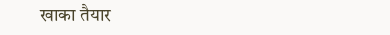खाका तैयार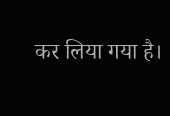कर लिया गया है।